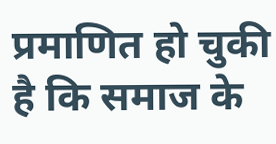प्रमाणित हो चुकी है कि समाज के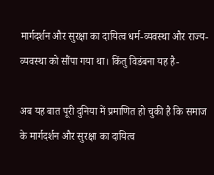मार्गदर्शन और सुरक्षा का दायित्व धर्म-व्यवस्था और राज्य-व्यवस्था को सौंपा गया था। किंतु विडंबना यह है-

अब यह बात पूरी दुनिया में प्रमाणित हो चुकी है कि समाज के मार्गदर्शन और सुरक्षा का दायित्व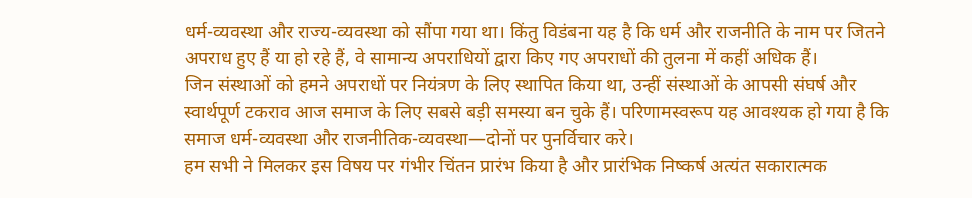धर्म-व्यवस्था और राज्य-व्यवस्था को सौंपा गया था। किंतु विडंबना यह है कि धर्म और राजनीति के नाम पर जितने अपराध हुए हैं या हो रहे हैं, वे सामान्य अपराधियों द्वारा किए गए अपराधों की तुलना में कहीं अधिक हैं।
जिन संस्थाओं को हमने अपराधों पर नियंत्रण के लिए स्थापित किया था, उन्हीं संस्थाओं के आपसी संघर्ष और स्वार्थपूर्ण टकराव आज समाज के लिए सबसे बड़ी समस्या बन चुके हैं। परिणामस्वरूप यह आवश्यक हो गया है कि समाज धर्म-व्यवस्था और राजनीतिक-व्यवस्था—दोनों पर पुनर्विचार करे।
हम सभी ने मिलकर इस विषय पर गंभीर चिंतन प्रारंभ किया है और प्रारंभिक निष्कर्ष अत्यंत सकारात्मक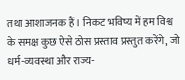तथा आशाजनक हैं। निकट भविष्य में हम विश्व के समक्ष कुछ ऐसे ठोस प्रस्ताव प्रस्तुत करेंगे, जो धर्म-व्यवस्था और राज्य-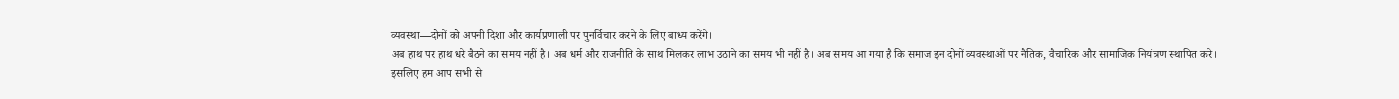व्यवस्था—दोनों को अपनी दिशा और कार्यप्रणाली पर पुनर्विचार करने के लिए बाध्य करेंगे।
अब हाथ पर हाथ धरे बैठने का समय नहीं है। अब धर्म और राजनीति के साथ मिलकर लाभ उठाने का समय भी नहीं है। अब समय आ गया है कि समाज इन दोनों व्यवस्थाओं पर नैतिक, वैचारिक और सामाजिक नियंत्रण स्थापित करे।
इसलिए हम आप सभी से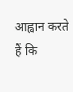आह्वान करते हैं कि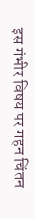इस गंभीर विषय पर गहन चिंतन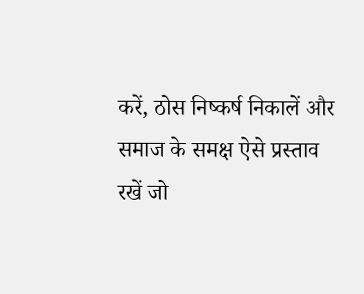करें, ठोस निष्कर्ष निकालें और समाज के समक्ष ऐसे प्रस्ताव रखें जो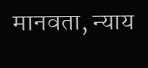मानवता, न्याय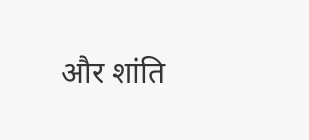और शांति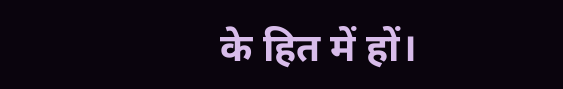के हित में हों।